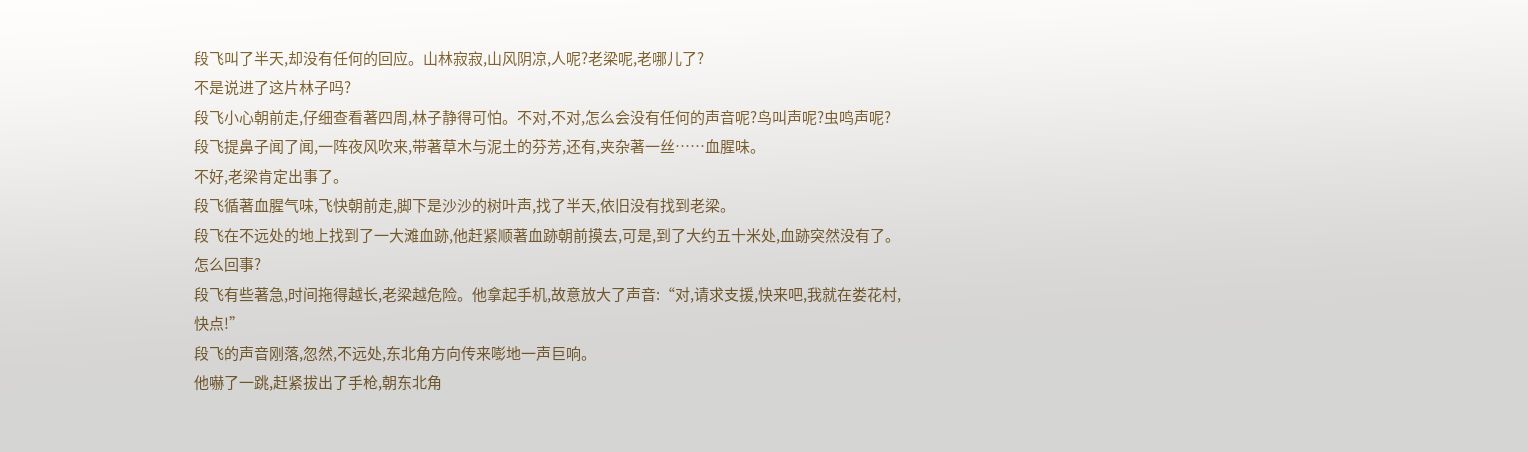段飞叫了半天,却没有任何的回应。山林寂寂,山风阴凉,人呢?老梁呢,老哪儿了?
不是说进了这片林子吗?
段飞小心朝前走,仔细查看著四周,林子静得可怕。不对,不对,怎么会没有任何的声音呢?鸟叫声呢?虫鸣声呢?
段飞提鼻子闻了闻,一阵夜风吹来,带著草木与泥土的芬芳,还有,夹杂著一丝……血腥味。
不好,老梁肯定出事了。
段飞循著血腥气味,飞快朝前走,脚下是沙沙的树叶声,找了半天,依旧没有找到老梁。
段飞在不远处的地上找到了一大滩血跡,他赶紧顺著血跡朝前摸去,可是,到了大约五十米处,血跡突然没有了。
怎么回事?
段飞有些著急,时间拖得越长,老梁越危险。他拿起手机,故意放大了声音:“对,请求支援,快来吧,我就在娄花村,快点!”
段飞的声音刚落,忽然,不远处,东北角方向传来嘭地一声巨响。
他嚇了一跳,赶紧拔出了手枪,朝东北角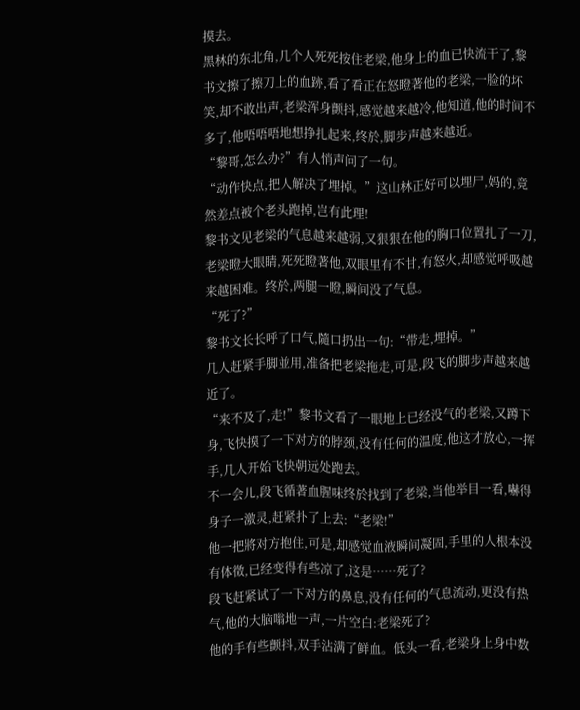摸去。
黑林的东北角,几个人死死按住老梁,他身上的血已快流干了,黎书文擦了擦刀上的血跡,看了看正在怒瞪著他的老梁,一脸的坏笑,却不敢出声,老梁浑身颤抖,感觉越来越冷,他知道,他的时间不多了,他唔唔唔地想挣扎起来,终於,脚步声越来越近。
“黎哥,怎么办?”有人悄声问了一句。
“动作快点,把人解决了埋掉。”这山林正好可以埋尸,妈的,竟然差点被个老头跑掉,岂有此理!
黎书文见老梁的气息越来越弱,又狠狠在他的胸口位置扎了一刀,老梁瞪大眼睛,死死瞪著他,双眼里有不甘,有怒火,却感觉呼吸越来越困难。终於,两腿一瞪,瞬间没了气息。
“死了?”
黎书文长长呼了口气,隨口扔出一句:“带走,埋掉。”
几人赶紧手脚並用,准备把老梁拖走,可是,段飞的脚步声越来越近了。
“来不及了,走!”黎书文看了一眼地上已经没气的老梁,又蹲下身,飞快摸了一下对方的脖颈,没有任何的温度,他这才放心,一挥手,几人开始飞快朝远处跑去。
不一会儿,段飞循著血腥味终於找到了老梁,当他举目一看,嚇得身子一激灵,赶紧扑了上去:“老梁!”
他一把將对方抱住,可是,却感觉血液瞬间凝固,手里的人根本没有体徵,已经变得有些凉了,这是……死了?
段飞赶紧试了一下对方的鼻息,没有任何的气息流动,更没有热气,他的大脑嗡地一声,一片空白:老梁死了?
他的手有些颤抖,双手沾满了鲜血。低头一看,老梁身上身中数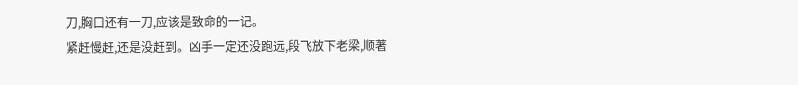刀,胸口还有一刀,应该是致命的一记。
紧赶慢赶,还是没赶到。凶手一定还没跑远,段飞放下老梁,顺著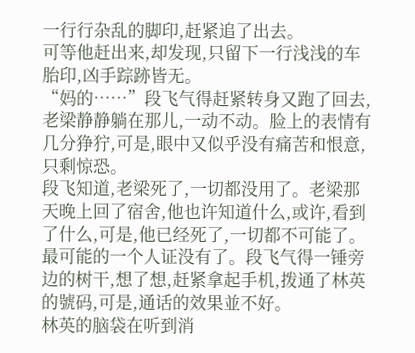一行行杂乱的脚印,赶紧追了出去。
可等他赶出来,却发现,只留下一行浅浅的车胎印,凶手踪跡皆无。
“妈的……”段飞气得赶紧转身又跑了回去,老梁静静躺在那儿,一动不动。脸上的表情有几分狰狞,可是,眼中又似乎没有痛苦和恨意,只剩惊恐。
段飞知道,老梁死了,一切都没用了。老梁那天晚上回了宿舍,他也许知道什么,或许,看到了什么,可是,他已经死了,一切都不可能了。
最可能的一个人证没有了。段飞气得一锤旁边的树干,想了想,赶紧拿起手机,拨通了林英的號码,可是,通话的效果並不好。
林英的脑袋在听到消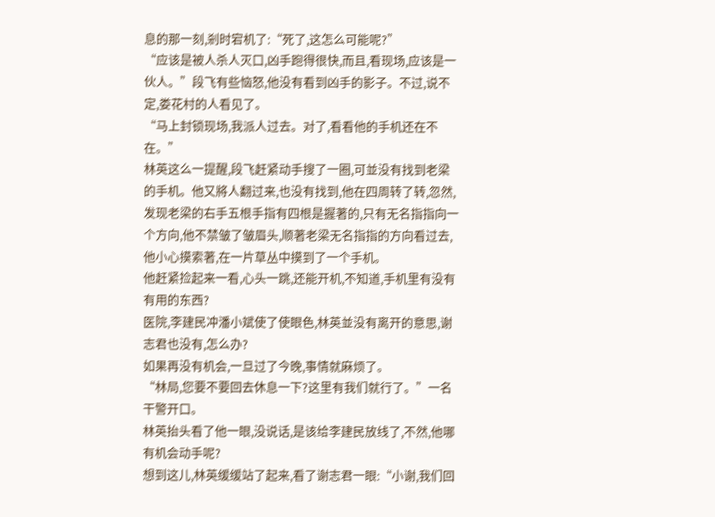息的那一刻,剎时宕机了:“死了,这怎么可能呢?”
“应该是被人杀人灭口,凶手跑得很快,而且,看现场,应该是一伙人。”段飞有些恼怒,他没有看到凶手的影子。不过,说不定,娄花村的人看见了。
“马上封锁现场,我派人过去。对了,看看他的手机还在不在。”
林英这么一提醒,段飞赶紧动手搜了一圈,可並没有找到老梁的手机。他又將人翻过来,也没有找到,他在四周转了转,忽然,发现老梁的右手五根手指有四根是握著的,只有无名指指向一个方向,他不禁皱了皱眉头,顺著老梁无名指指的方向看过去,他小心摸索著,在一片草丛中摸到了一个手机。
他赶紧捡起来一看,心头一跳,还能开机,不知道,手机里有没有有用的东西?
医院,李建民冲潘小斌使了使眼色,林英並没有离开的意思,谢志君也没有,怎么办?
如果再没有机会,一旦过了今晚,事情就麻烦了。
“林局,您要不要回去休息一下?这里有我们就行了。”一名干警开口。
林英抬头看了他一眼,没说话,是该给李建民放线了,不然,他哪有机会动手呢?
想到这儿,林英缓缓站了起来,看了谢志君一眼:“小谢,我们回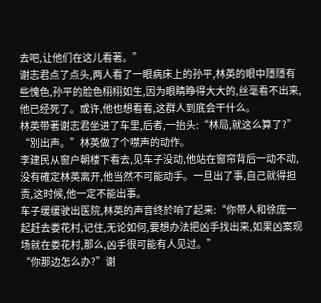去吧,让他们在这儿看著。”
谢志君点了点头,两人看了一眼病床上的孙平,林英的眼中隱隱有些愧色,孙平的脸色栩栩如生,因为眼睛睁得大大的,丝毫看不出来,他已经死了。或许,他也想看看,这群人到底会干什么。
林英带著谢志君坐进了车里,后者,一抬头:“林局,就这么算了?”
“別出声。”林英做了个噤声的动作。
李建民从窗户朝楼下看去,见车子没动,他站在窗帘背后一动不动,没有確定林英离开,他当然不可能动手。一旦出了事,自己就得担责,这时候,他一定不能出事。
车子缓缓驶出医院,林英的声音终於响了起来:“你带人和徐庞一起赶去娄花村,记住,无论如何,要想办法把凶手找出来,如果凶案现场就在娄花村,那么,凶手很可能有人见过。”
“你那边怎么办?”谢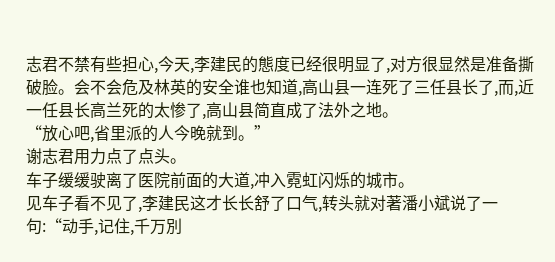志君不禁有些担心,今天,李建民的態度已经很明显了,对方很显然是准备撕破脸。会不会危及林英的安全谁也知道,高山县一连死了三任县长了,而,近一任县长高兰死的太惨了,高山县简直成了法外之地。
“放心吧,省里派的人今晚就到。”
谢志君用力点了点头。
车子缓缓驶离了医院前面的大道,冲入霓虹闪烁的城市。
见车子看不见了,李建民这才长长舒了口气,转头就对著潘小斌说了一句:“动手,记住,千万別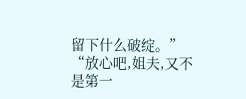留下什么破绽。”
“放心吧,姐夫,又不是第一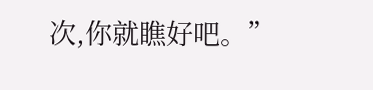次,你就瞧好吧。”